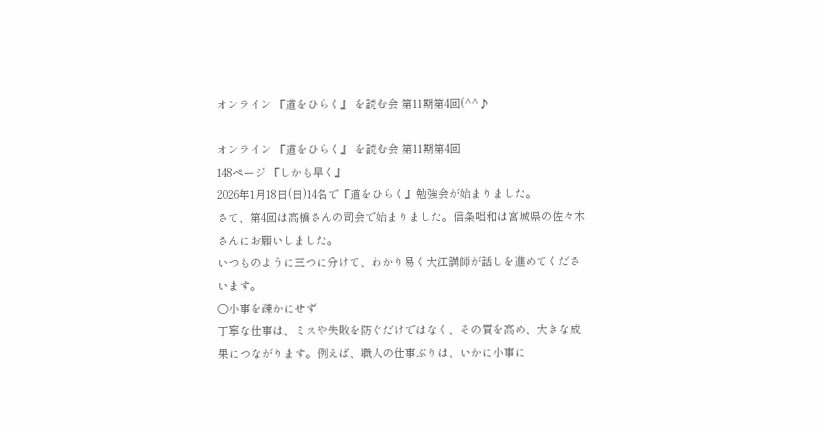オンライン 『道をひらく』 を読む会 第11期第4回(^^♪

オンライン 『道をひらく』 を読む会 第11期第4回
148ページ 『しかも早く』
2026年1月18日(日)14名で『道をひらく』勉強会が始まりました。
さて、第4回は高橋さんの司会で始まりました。信条唱和は宮城県の佐々木さんにお願いしました。
いつものように三つに分けて、わかり易く大江講師が話しを進めてくださいます。
〇小事を疎かにせず
丁寧な仕事は、ミスや失敗を防ぐだけではなく、その質を高め、大きな成果につながります。例えば、職人の仕事ぶりは、いかに小事に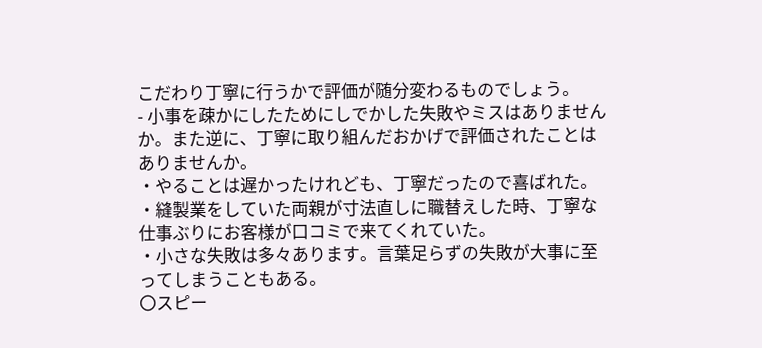こだわり丁寧に行うかで評価が随分変わるものでしょう。
- 小事を疎かにしたためにしでかした失敗やミスはありませんか。また逆に、丁寧に取り組んだおかげで評価されたことはありませんか。
・やることは遅かったけれども、丁寧だったので喜ばれた。
・縫製業をしていた両親が寸法直しに職替えした時、丁寧な仕事ぶりにお客様が口コミで来てくれていた。
・小さな失敗は多々あります。言葉足らずの失敗が大事に至ってしまうこともある。
〇スピー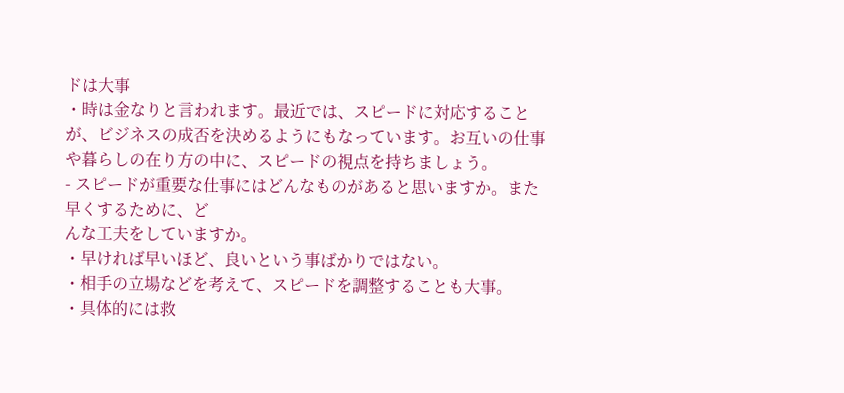ドは大事
・時は金なりと言われます。最近では、スピードに対応することが、ビジネスの成否を決めるようにもなっています。お互いの仕事や暮らしの在り方の中に、スピードの視点を持ちましょう。
- スピードが重要な仕事にはどんなものがあると思いますか。また早くするために、ど
んな工夫をしていますか。
・早ければ早いほど、良いという事ばかりではない。
・相手の立場などを考えて、スピードを調整することも大事。
・具体的には救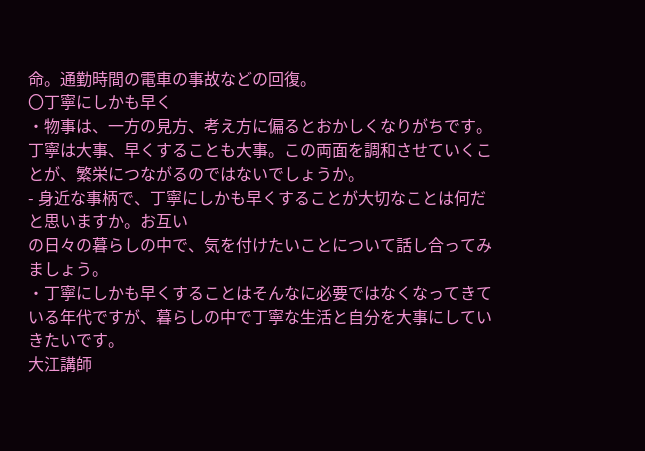命。通勤時間の電車の事故などの回復。
〇丁寧にしかも早く
・物事は、一方の見方、考え方に偏るとおかしくなりがちです。丁寧は大事、早くすることも大事。この両面を調和させていくことが、繁栄につながるのではないでしょうか。
- 身近な事柄で、丁寧にしかも早くすることが大切なことは何だと思いますか。お互い
の日々の暮らしの中で、気を付けたいことについて話し合ってみましょう。
・丁寧にしかも早くすることはそんなに必要ではなくなってきている年代ですが、暮らしの中で丁寧な生活と自分を大事にしていきたいです。
大江講師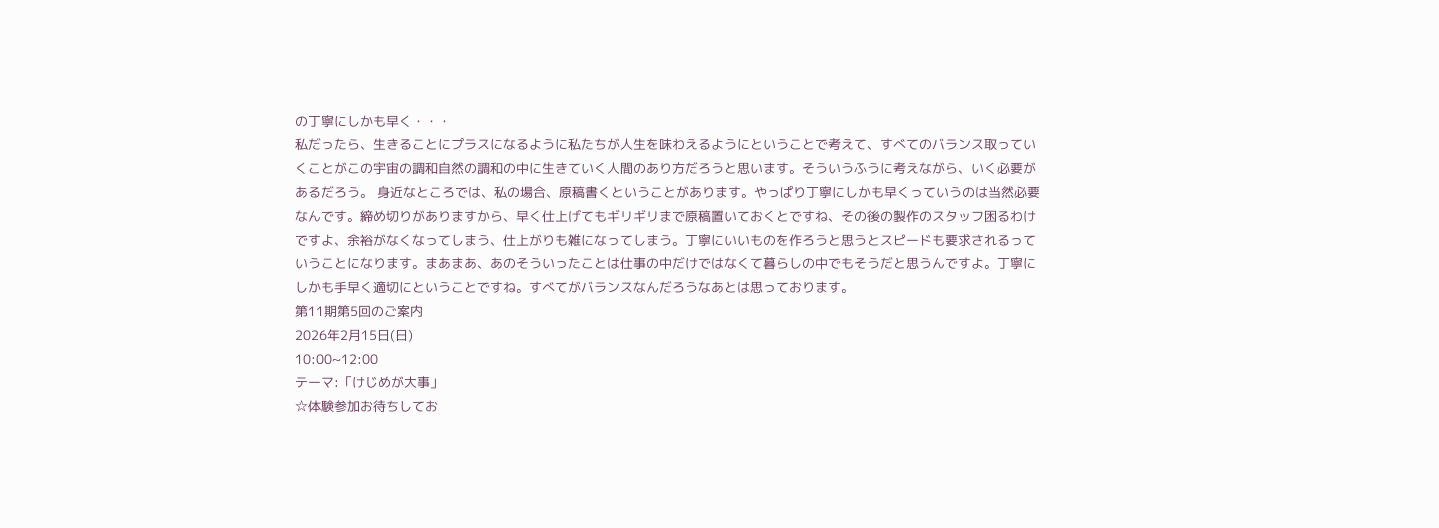の丁寧にしかも早く・・・
私だったら、生きることにプラスになるように私たちが人生を味わえるようにということで考えて、すべてのバランス取っていくことがこの宇宙の調和自然の調和の中に生きていく人間のあり方だろうと思います。そういうふうに考えながら、いく必要があるだろう。 身近なところでは、私の場合、原稿書くということがあります。やっぱり丁寧にしかも早くっていうのは当然必要なんです。締め切りがありますから、早く仕上げてもギリギリまで原稿置いておくとですね、その後の製作のスタッフ困るわけですよ、余裕がなくなってしまう、仕上がりも雑になってしまう。丁寧にいいものを作ろうと思うとスピードも要求されるっていうことになります。まあまあ、あのそういったことは仕事の中だけではなくて暮らしの中でもそうだと思うんですよ。丁寧にしかも手早く適切にということですね。すべてがバランスなんだろうなあとは思っております。
第11期第5回のご案内
2026年2月15日(日)
10:00~12:00
テーマ:「けじめが大事」
☆体験参加お待ちしてお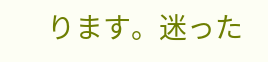ります。迷った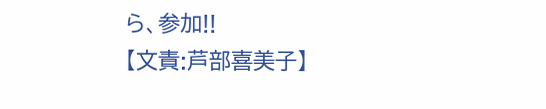ら、参加!!
【文責:芦部喜美子】